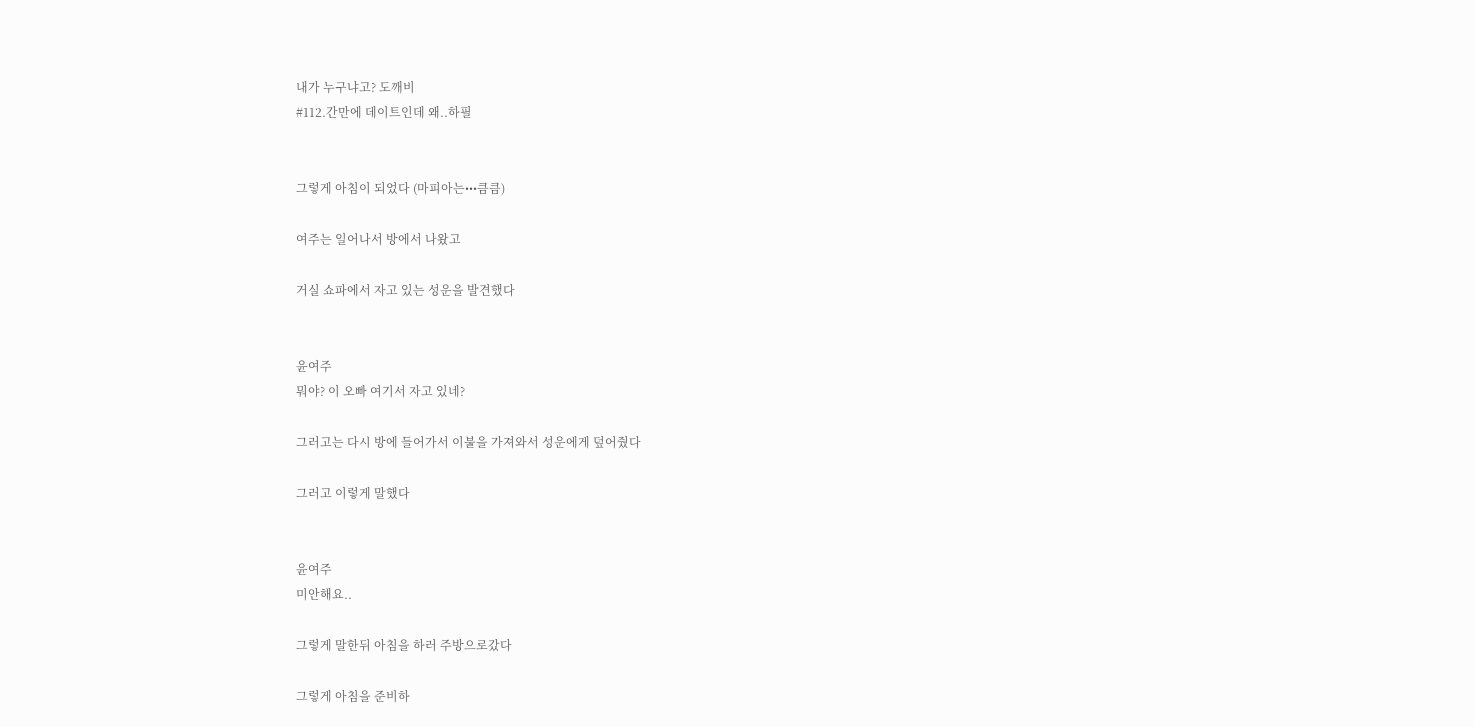내가 누구냐고? 도깨비
#112.간만에 데이트인데 왜..하필


그렇게 아침이 되었다 (마피아는•••큼큼)

여주는 일어나서 방에서 나왔고

거실 쇼파에서 자고 있는 성운을 발견했다


윤여주
뭐야? 이 오빠 여기서 자고 있네?

그러고는 다시 방에 들어가서 이불을 가져와서 성운에게 덮어줬다

그러고 이렇게 말했다


윤여주
미안해요..

그렇게 말한뒤 아침을 하러 주방으로갔다

그렇게 아침을 준비하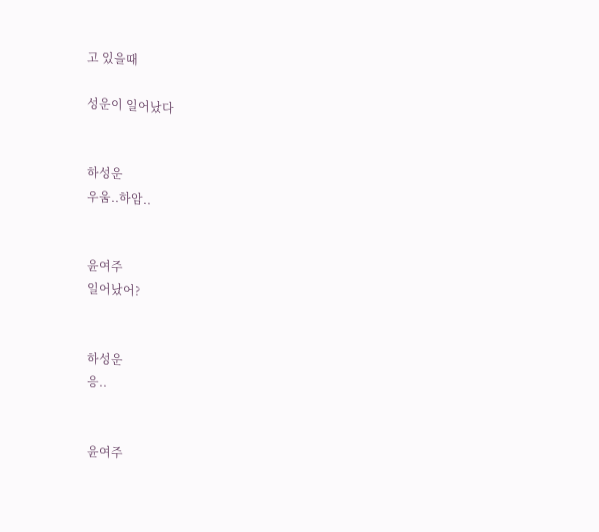고 있을때

성운이 일어났다


하성운
우움..하암..


윤여주
일어났어?


하성운
응..


윤여주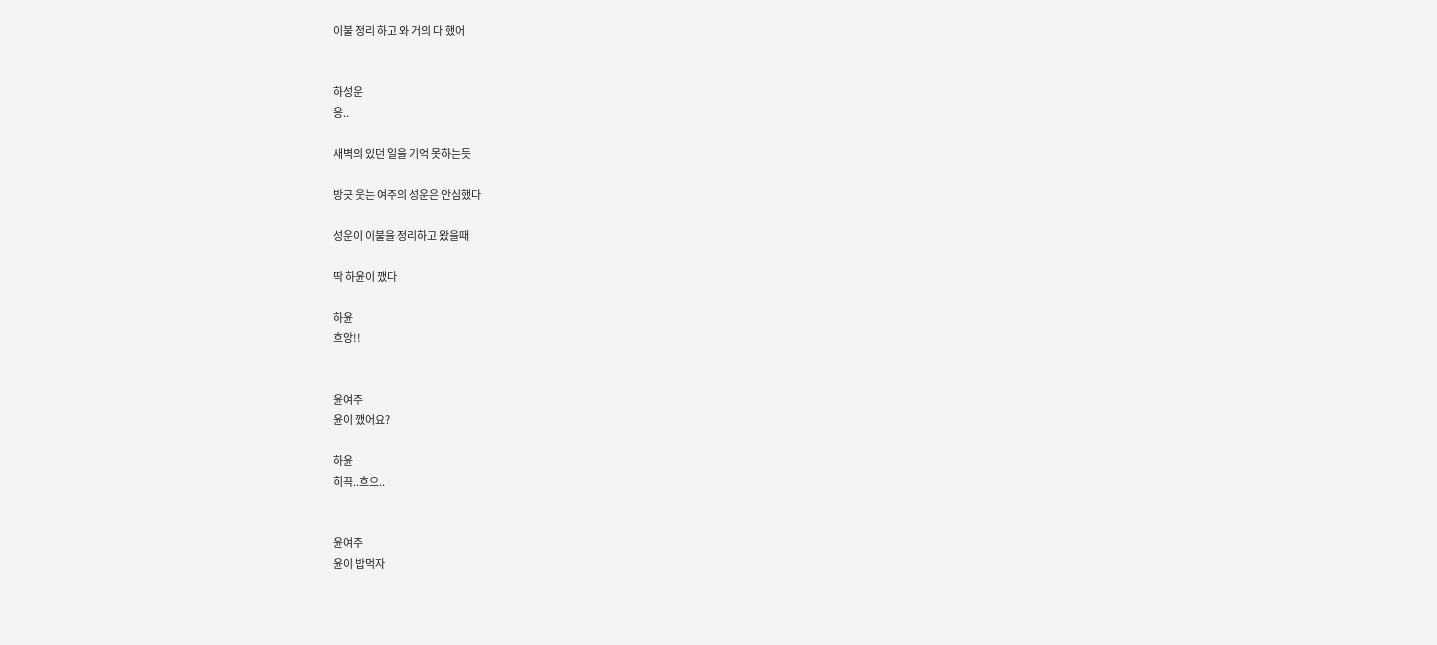이불 정리 하고 와 거의 다 했어


하성운
응..

새벽의 있던 일을 기억 못하는듯

방긋 웃는 여주의 성운은 안심했다

성운이 이불을 정리하고 왔을때

딱 하윤이 깼다

하윤
흐앙!!


윤여주
윤이 깼어요?

하윤
히끅..흐으..


윤여주
윤이 밥먹자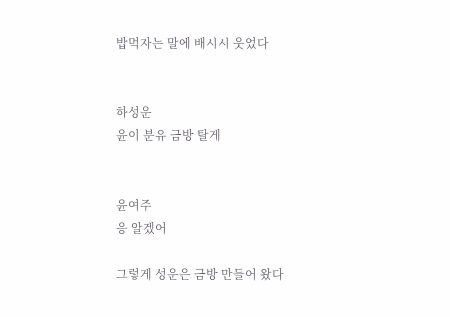밥먹자는 말에 배시시 웃었다


하성운
윤이 분유 금방 탈게


윤여주
응 알겠어

그렇게 성운은 금방 만들어 왔다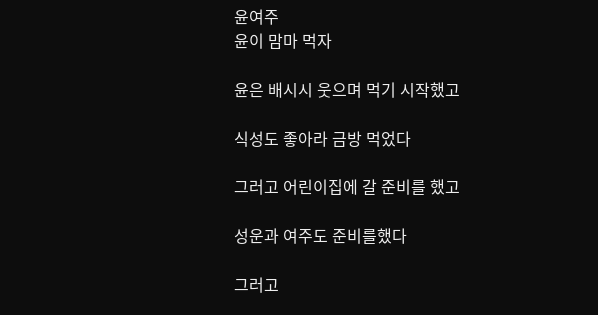윤여주
윤이 맘마 먹자

윤은 배시시 웃으며 먹기 시작했고

식성도 좋아라 금방 먹었다

그러고 어린이집에 갈 준비를 했고

성운과 여주도 준비를했다

그러고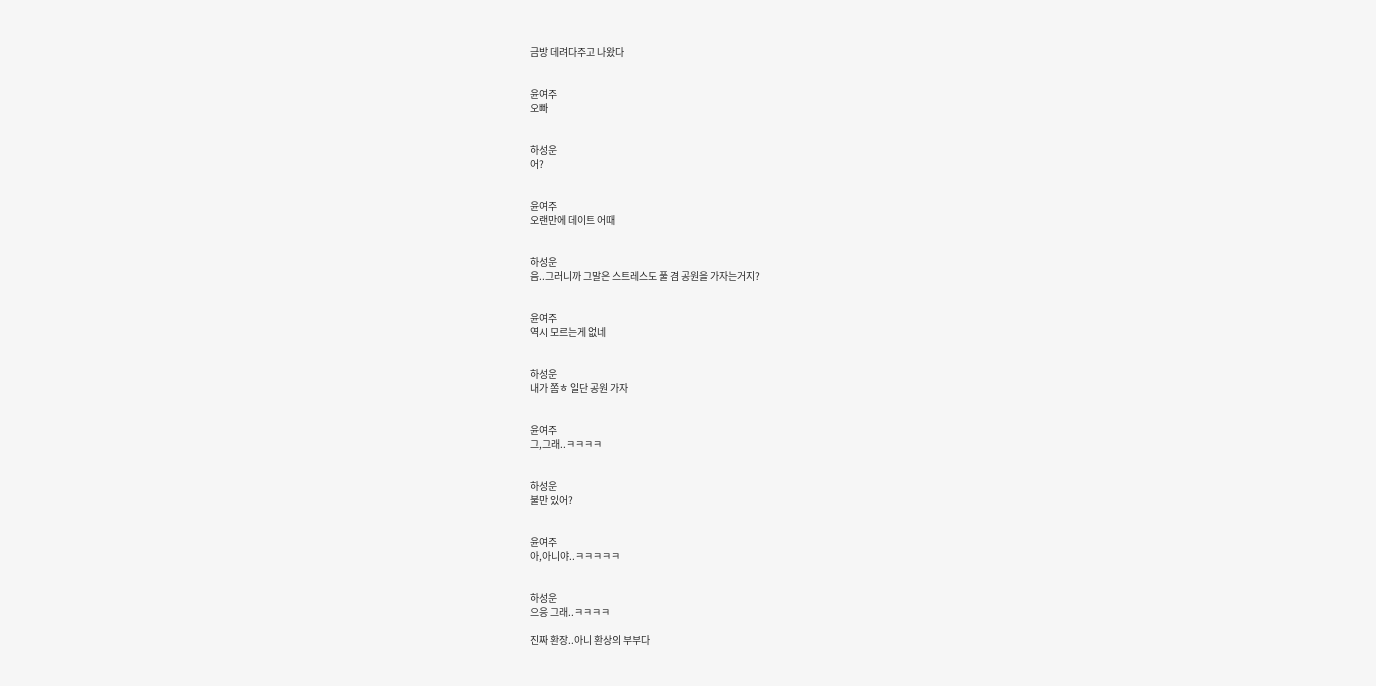금방 데려다주고 나왔다


윤여주
오빠


하성운
어?


윤여주
오랜만에 데이트 어때


하성운
음..그러니까 그말은 스트레스도 풀 겸 공원을 가자는거지?


윤여주
역시 모르는게 없네


하성운
내가 쫌ㅎ 일단 공원 가자


윤여주
그,그래..ㅋㅋㅋㅋ


하성운
불만 있어?


윤여주
아,아니야..ㅋㅋㅋㅋㅋ


하성운
으응 그래..ㅋㅋㅋㅋ

진짜 환장..아니 환상의 부부다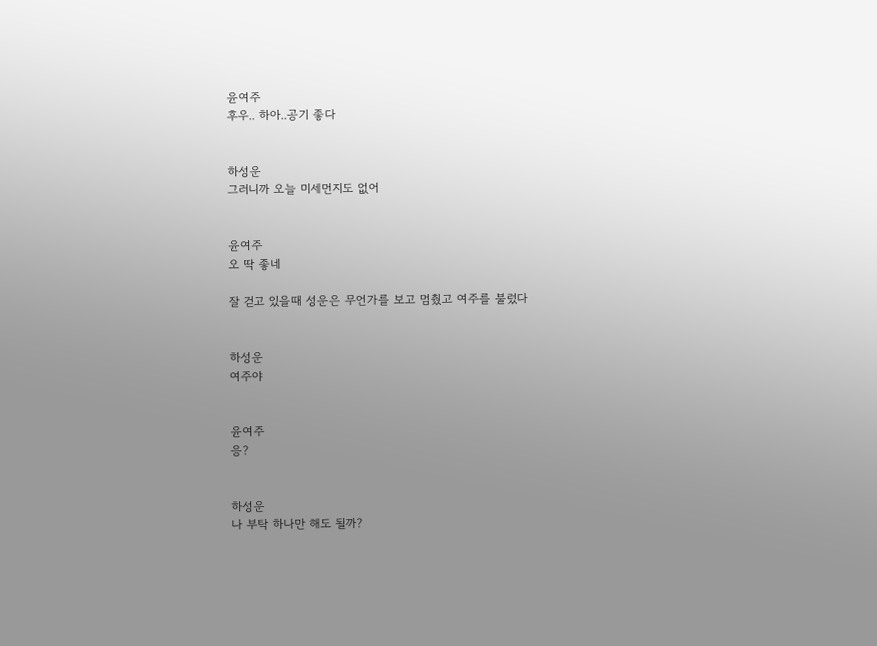윤여주
후우.. 하아..공기 좋다


하성운
그러니까 오늘 미세먼지도 없어


윤여주
오 딱 좋네

잘 걷고 있을때 성운은 무언가를 보고 멈췄고 여주를 불렀다


하성운
여주야


윤여주
응?


하성운
나 부탁 하나만 해도 될까?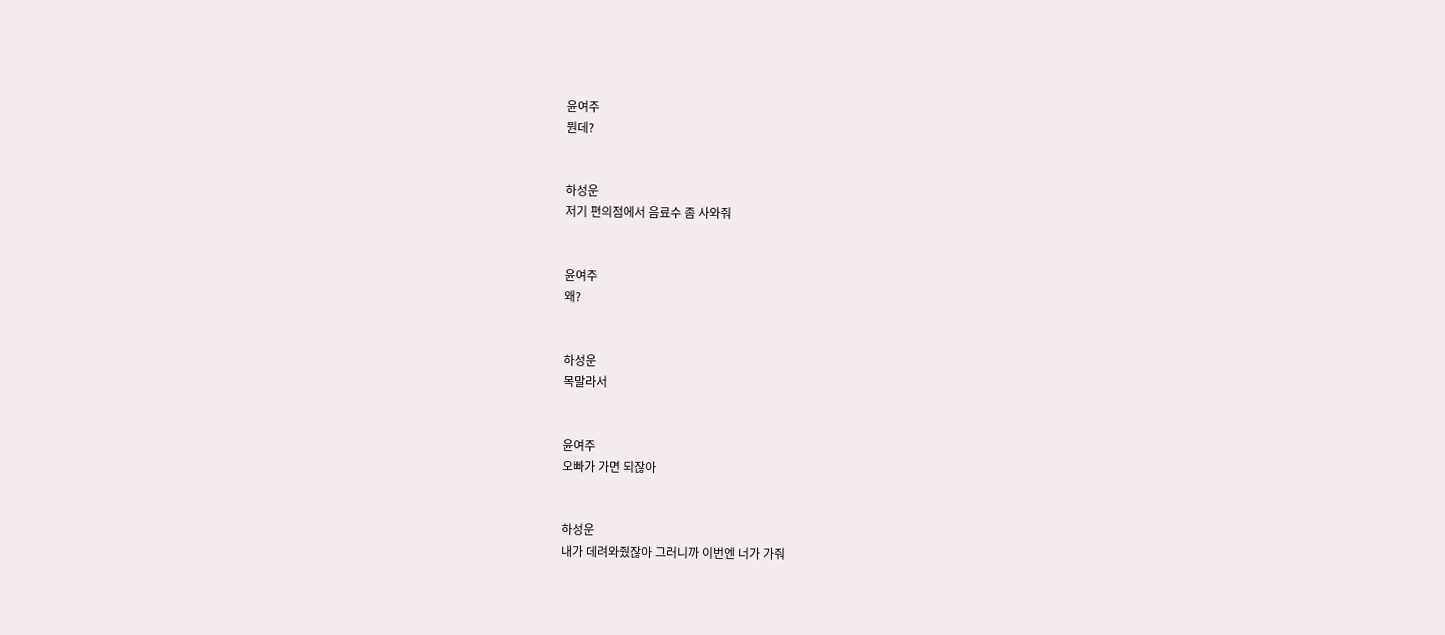윤여주
뭔데?


하성운
저기 편의점에서 음료수 좀 사와줘


윤여주
왜?


하성운
목말라서


윤여주
오빠가 가면 되잖아


하성운
내가 데려와줬잖아 그러니까 이번엔 너가 가줘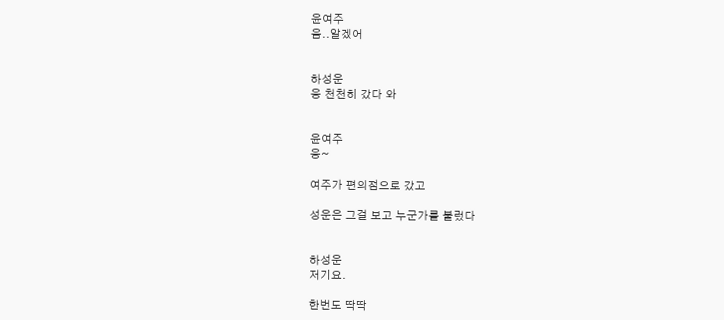윤여주
음..알겠어


하성운
응 천천히 갔다 와


윤여주
응~

여주가 편의점으로 갔고

성운은 그걸 보고 누군가를 불렀다


하성운
저기요.

한번도 딱딱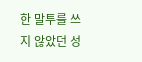한 말투를 쓰지 않았던 성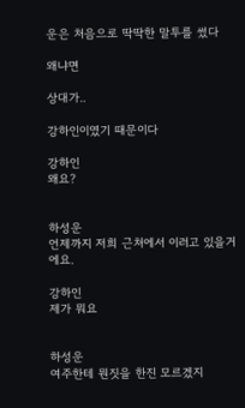운은 처음으로 딱딱한 말투를 썼다

왜냐면

상대가..

강하인이였기 때문이다

강하인
왜요?


하성운
언제까지 저희 근처에서 이러고 있을거에요.

강하인
제가 뭐요


하성운
여주한테 뭔짓을 한진 모르겠지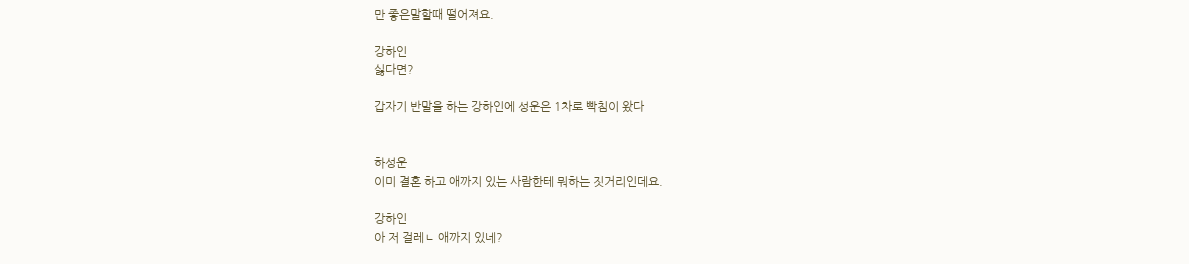만 좋은말할때 떨어져요.

강하인
싫다면?

갑자기 반말을 하는 강하인에 성운은 1차로 빡침이 왔다


하성운
이미 결혼 하고 애까지 있는 사람한테 뭐하는 짓거리인데요.

강하인
아 저 걸레ㄴ 애까지 있네?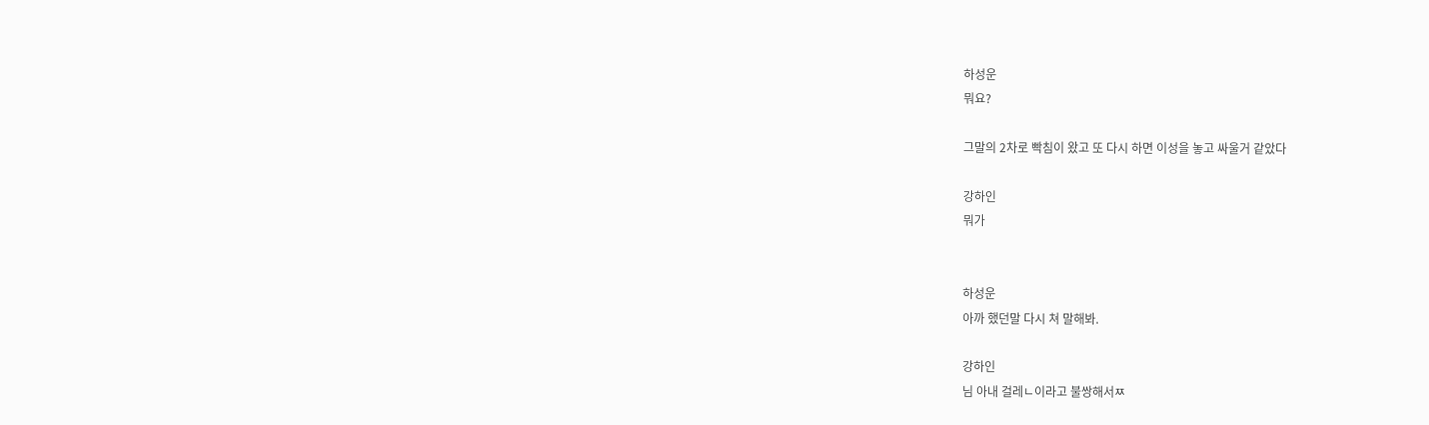하성운
뭐요?

그말의 2차로 빡침이 왔고 또 다시 하면 이성을 놓고 싸울거 같았다

강하인
뭐가


하성운
아까 했던말 다시 쳐 말해봐.

강하인
님 아내 걸레ㄴ이라고 불쌍해서ㅉ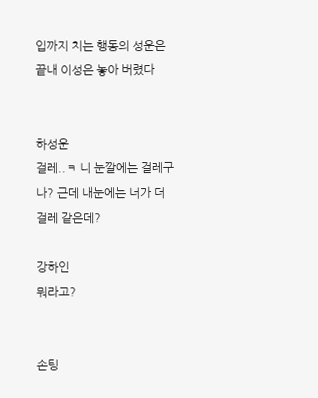입까지 치는 행동의 성운은 끝내 이성은 놓아 버렸다


하성운
걸레..ㅋ 니 눈깔에는 걸레구나? 근데 내눈에는 너가 더 걸레 같은데?

강하인
뭐라고?


손팅